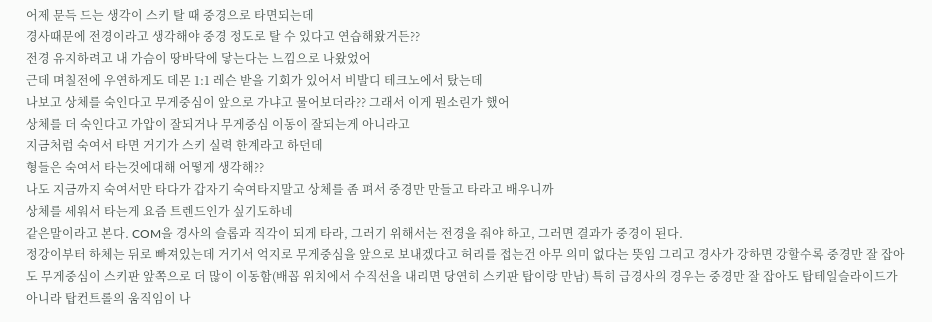어제 문득 드는 생각이 스키 탈 때 중경으로 타면되는데
경사때문에 전경이라고 생각해야 중경 정도로 탈 수 있다고 연습해왔거든??
전경 유지하려고 내 가슴이 땅바닥에 닿는다는 느낌으로 나왔었어
근데 며칠전에 우연하게도 데몬 1:1 레슨 받을 기회가 있어서 비발디 테크노에서 탔는데
나보고 상체를 숙인다고 무게중심이 앞으로 가냐고 물어보더라?? 그래서 이게 뭔소린가 했어
상체를 더 숙인다고 가압이 잘되거나 무게중심 이동이 잘되는게 아니라고
지금처럼 숙여서 타면 거기가 스키 실력 한계라고 하던데
형들은 숙여서 타는것에대해 어떻게 생각해??
나도 지금까지 숙여서만 타다가 갑자기 숙여타지말고 상체를 좀 펴서 중경만 만들고 타라고 배우니까
상체를 세워서 타는게 요즘 트렌드인가 싶기도하네
같은말이라고 본다. COM을 경사의 슬롭과 직각이 되게 타라, 그러기 위해서는 전경을 줘야 하고, 그러면 결과가 중경이 된다.
정강이부터 하체는 뒤로 빠져있는데 거기서 억지로 무게중심을 앞으로 보내겠다고 허리를 접는건 아무 의미 없다는 뜻임 그리고 경사가 강하면 강할수록 중경만 잘 잡아도 무게중심이 스키판 앞쪽으로 더 많이 이동함(배꼽 위치에서 수직선을 내리면 당연히 스키판 탑이랑 만남) 특히 급경사의 경우는 중경만 잘 잡아도 탑테일슬라이드가 아니라 탑컨트롤의 움직임이 나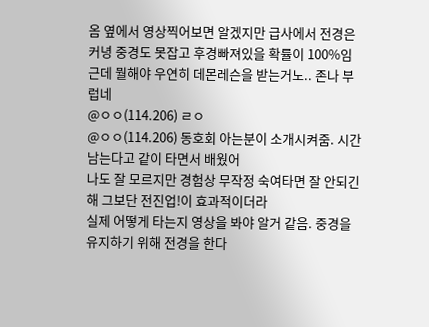옴 옆에서 영상찍어보면 알겠지만 급사에서 전경은 커녕 중경도 못잡고 후경빠져있을 확률이 100%임
근데 뭘해야 우연히 데몬레슨을 받는거노.. 존나 부럽네
@ㅇㅇ(114.206) ㄹㅇ
@ㅇㅇ(114.206) 동호회 아는분이 소개시켜줌. 시간 남는다고 같이 타면서 배웠어
나도 잘 모르지만 경험상 무작정 숙여타면 잘 안되긴해 그보단 전진업!이 효과적이더라
실제 어떻게 타는지 영상을 봐야 알거 같음. 중경을 유지하기 위해 전경을 한다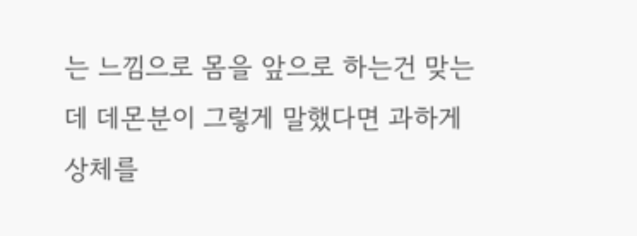는 느낌으로 몸을 앞으로 하는건 맞는데 데몬분이 그렇게 말했다면 과하게 상체를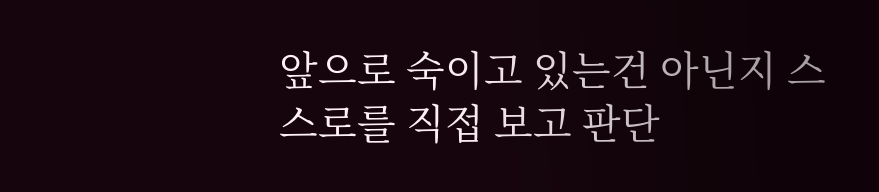앞으로 숙이고 있는건 아닌지 스스로를 직접 보고 판단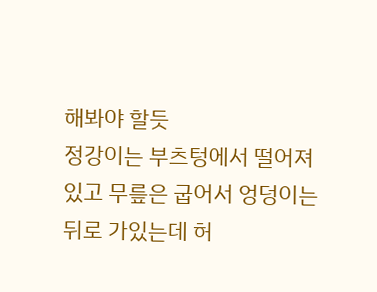해봐야 할듯
정강이는 부츠텅에서 떨어져있고 무릎은 굽어서 엉덩이는 뒤로 가있는데 허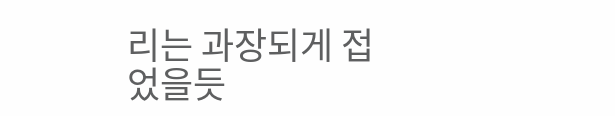리는 과장되게 접었을듯